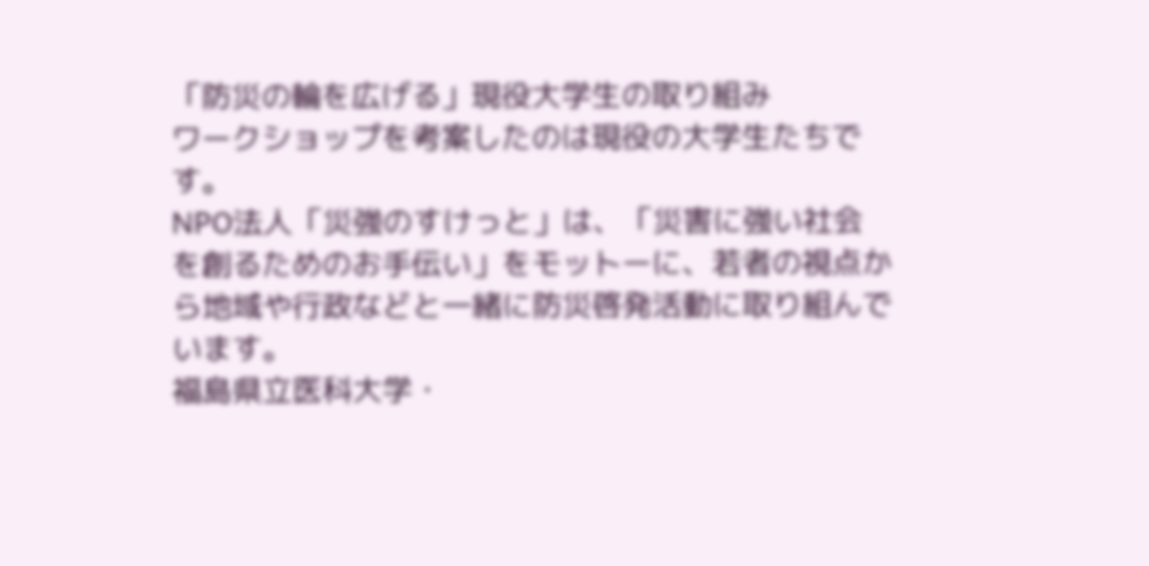「防災の輪を広げる」現役大学生の取り組み
ワークショップを考案したのは現役の大学生たちです。
NPO法人「災強のすけっと」は、「災害に強い社会を創るためのお手伝い」をモットーに、若者の視点から地域や行政などと一緒に防災啓発活動に取り組んでいます。
福島県立医科大学・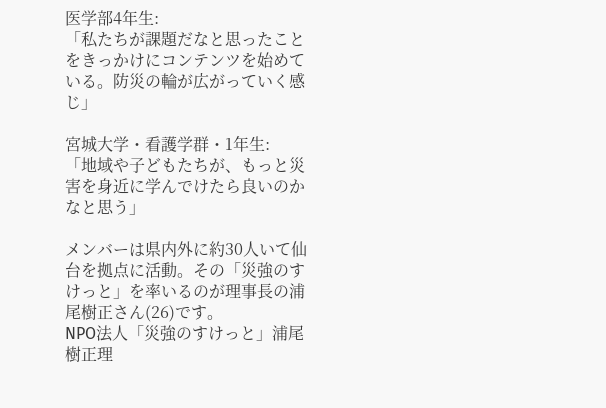医学部4年生:
「私たちが課題だなと思ったことをきっかけにコンテンツを始めている。防災の輪が広がっていく感じ」

宮城大学・看護学群・1年生:
「地域や子どもたちが、もっと災害を身近に学んでけたら良いのかなと思う」

メンバーは県内外に約30人いて仙台を拠点に活動。その「災強のすけっと」を率いるのが理事長の浦尾樹正さん(26)です。
NPO法人「災強のすけっと」浦尾樹正理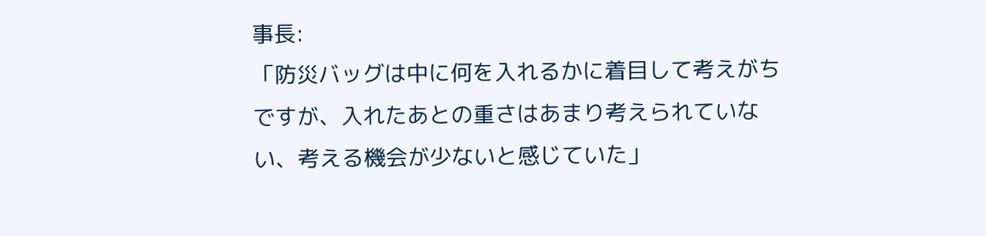事長:
「防災バッグは中に何を入れるかに着目して考えがちですが、入れたあとの重さはあまり考えられていない、考える機会が少ないと感じていた」